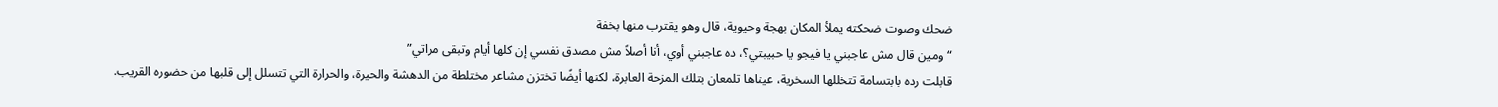ضحك وصوت ضحكته يملأ المكان بهجة وحيوية، قال وهو يقترب منها بخفة
“ومين قال مش عاجبني يا فيجو يا حبيبتي؟، ده عاجبني أوي، أنا أصلاً مش مصدق نفسي إن كلها أيام وتبقى مراتي”
قابلت رده بابتسامة تتخللها السخرية، عيناها تلمعان بتلك المزحة العابرة، لكنها أيضًا تختزن مشاعر مختلطة من الدهشة والحيرة، والحرارة التي تتسلل إلى قلبها من حضوره القريب.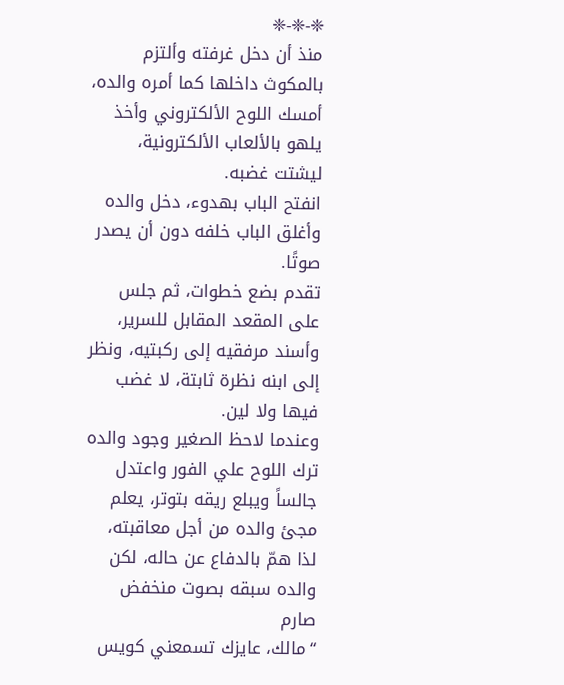❈-❈-❈
منذ أن دخل غرفته وألتزم بالمكوث داخلها كما أمره والده، أمسك اللوح الألكتروني وأخذ يلهو بالألعاب الألكترونية، ليشتت غضبه.
انفتح الباب بهدوء، دخل والده وأغلق الباب خلفه دون أن يصدر صوتًا.
تقدم بضع خطوات، ثم جلس على المقعد المقابل للسرير، وأسند مرفقيه إلى ركبتيه، ونظر إلى ابنه نظرة ثابتة، لا غضب فيها ولا لين.
وعندما لاحظ الصغير وجود والده ترك اللوح علي الفور واعتدل جالساً ويبلع ريقه بتوتر، يعلم مجئ والده من أجل معاقبته، لذا همّ بالدفاع عن حاله، لكن والده سبقه بصوت منخفض صارم
“مالك، عايزك تسمعني كويس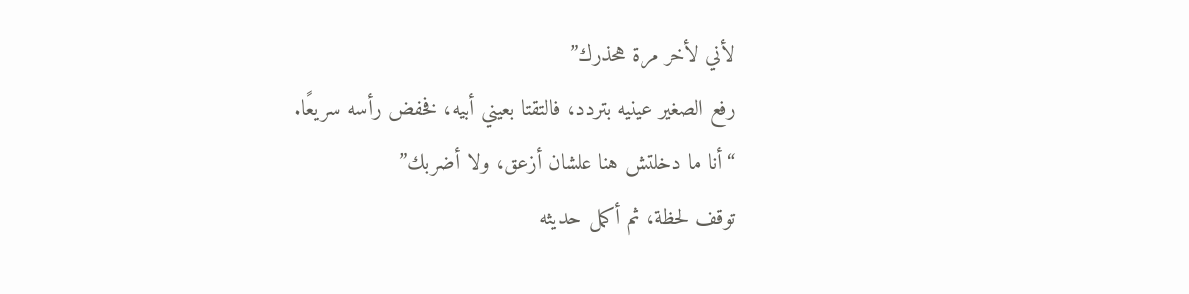لأني لأخر مرة هحذرك”
رفع الصغير عينيه بتردد، فالتقتا بعيني أبيه، فخفض رأسه سريعًا.
“أنا ما دخلتش هنا علشان أزعق، ولا أضربك”
توقف لحظة، ثم أكمل حديثه